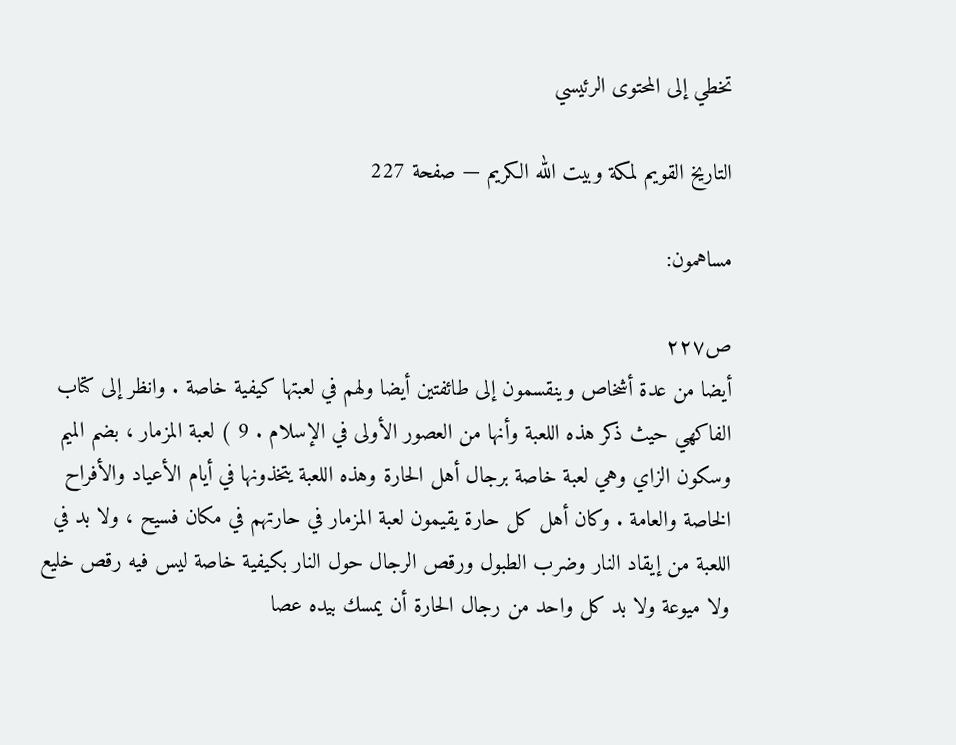تخطي إلى المحتوى الرئيسي

التاريخ القويم لمكة وبيت الله الكريم — صفحة 227

مساهمون:

ص٢٢٧
أيضا من عدة أشخاص وينقسمون إلى طائفتين أيضا ولهم في لعبتها كيفية خاصة . وانظر إلى كتاب الفاكهي حيث ذكر هذه اللعبة وأنها من العصور الأولى في الإسلام . 9 ) لعبة المزمار ، بضم الميم وسكون الزاي وهي لعبة خاصة برجال أهل الحارة وهذه اللعبة يتخذونها في أيام الأعياد والأفراح الخاصة والعامة . وكان أهل كل حارة يقيمون لعبة المزمار في حارتهم في مكان فسيح ، ولا بد في اللعبة من إيقاد النار وضرب الطبول ورقص الرجال حول النار بكيفية خاصة ليس فيه رقص خليع ولا ميوعة ولا بد كل واحد من رجال الحارة أن يمسك بيده عصا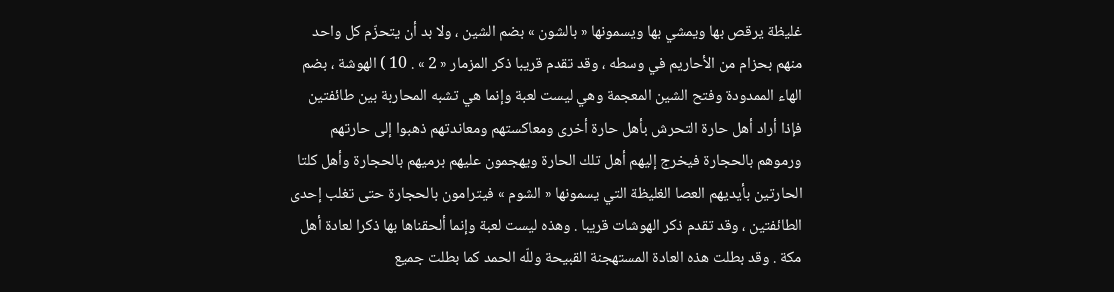غليظة يرقص بها ويمشي بها ويسمونها « بالشون » بضم الشين ، ولا بد أن يتحزّم كل واحد منهم بحزام من الأحاريم في وسطه ، وقد تقدم قريبا ذكر المزمار « 2 » . 10 ) الهوشة ، بضم الهاء الممدودة وفتح الشين المعجمة وهي ليست لعبة وإنما هي تشبه المحاربة بين طائفتين فإذا أراد أهل حارة التحرش بأهل حارة أخرى ومعاكستهم ومعاندتهم ذهبوا إلى حارتهم ورموهم بالحجارة فيخرج إليهم أهل تلك الحارة ويهجمون عليهم برميهم بالحجارة وأهل كلتا الحارتين بأيديهم العصا الغليظة التي يسمونها « الشوم » فيترامون بالحجارة حتى تغلب إحدى الطائفتين ، وقد تقدم ذكر الهوشات قريبا . وهذه ليست لعبة وإنما ألحقناها بها ذكرا لعادة أهل مكة . وقد بطلت هذه العادة المستهجنة القبيحة وللّه الحمد كما بطلت جميع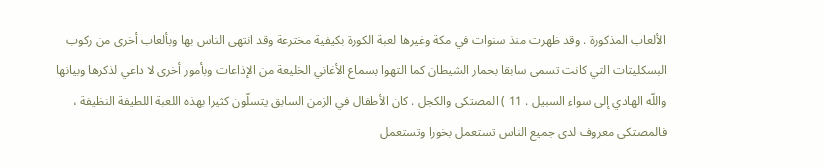الألعاب المذكورة . وقد ظهرت منذ سنوات في مكة وغيرها لعبة الكورة بكيفية مخترعة وقد انتهى الناس بها وبألعاب أخرى من ركوب البسكليتات التي كانت تسمى سابقا بحمار الشيطان كما التهوا بسماع الأغاني الخليعة من الإذاعات وبأمور أخرى لا داعي لذكرها وبيانها واللّه الهادي إلى سواء السبيل . 11 ) المصتكى والكجل . كان الأطفال في الزمن السابق يتسلّون كثيرا بهذه اللعبة اللطيفة النظيفة ، فالمصتكى معروف لدى جميع الناس تستعمل بخورا وتستعمل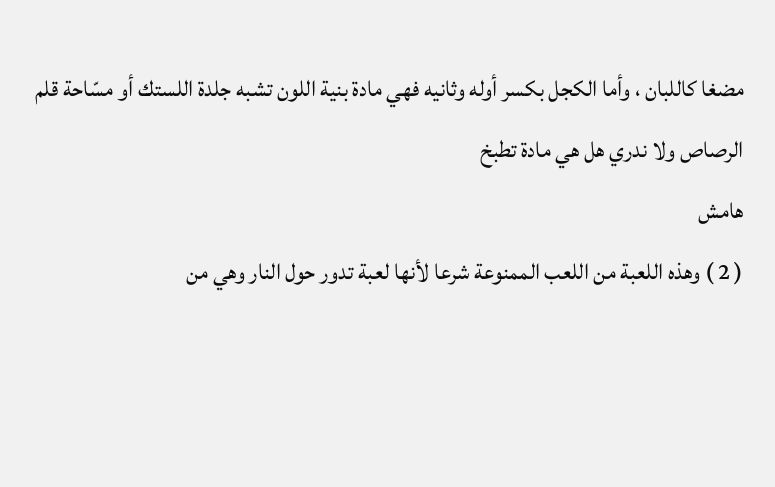مضغا كاللبان ، وأما الكجل بكسر أوله وثانيه فهي مادة بنية اللون تشبه جلدة اللستك أو مسّاحة قلم الرصاص ولا ندري هل هي مادة تطبخ
هامش
( 2 ) وهذه اللعبة من اللعب الممنوعة شرعا لأنها لعبة تدور حول النار وهي من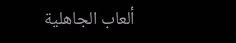ألعاب الجاهلية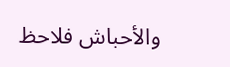والأحباش فلاحظ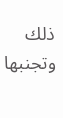ذلك وتجنبها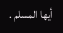أيها المسلم .